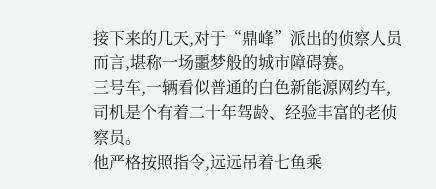接下来的几天,对于“鼎峰”派出的侦察人员而言,堪称一场噩梦般的城市障碍赛。
三号车,一辆看似普通的白色新能源网约车,司机是个有着二十年驾龄、经验丰富的老侦察员。
他严格按照指令,远远吊着七鱼乘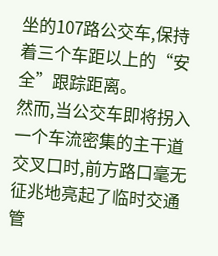坐的107路公交车,保持着三个车距以上的“安全”跟踪距离。
然而,当公交车即将拐入一个车流密集的主干道交叉口时,前方路口毫无征兆地亮起了临时交通管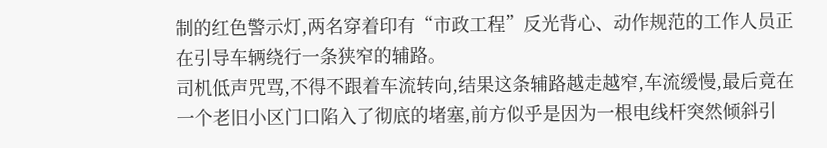制的红色警示灯,两名穿着印有“市政工程”反光背心、动作规范的工作人员正在引导车辆绕行一条狭窄的辅路。
司机低声咒骂,不得不跟着车流转向,结果这条辅路越走越窄,车流缓慢,最后竟在一个老旧小区门口陷入了彻底的堵塞,前方似乎是因为一根电线杆突然倾斜引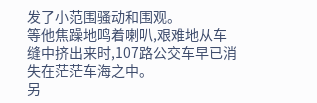发了小范围骚动和围观。
等他焦躁地鸣着喇叭,艰难地从车缝中挤出来时,107路公交车早已消失在茫茫车海之中。
另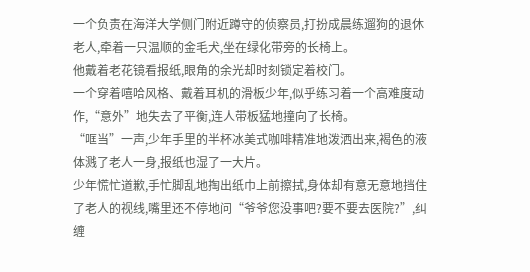一个负责在海洋大学侧门附近蹲守的侦察员,打扮成晨练遛狗的退休老人,牵着一只温顺的金毛犬,坐在绿化带旁的长椅上。
他戴着老花镜看报纸,眼角的余光却时刻锁定着校门。
一个穿着嘻哈风格、戴着耳机的滑板少年,似乎练习着一个高难度动作,“意外”地失去了平衡,连人带板猛地撞向了长椅。
“哐当”一声,少年手里的半杯冰美式咖啡精准地泼洒出来,褐色的液体溅了老人一身,报纸也湿了一大片。
少年慌忙道歉,手忙脚乱地掏出纸巾上前擦拭,身体却有意无意地挡住了老人的视线,嘴里还不停地问“爷爷您没事吧?要不要去医院?”,纠缠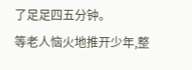了足足四五分钟。
等老人恼火地推开少年,整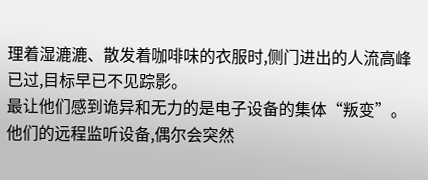理着湿漉漉、散发着咖啡味的衣服时,侧门进出的人流高峰已过,目标早已不见踪影。
最让他们感到诡异和无力的是电子设备的集体“叛变”。
他们的远程监听设备,偶尔会突然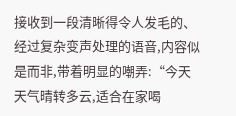接收到一段清晰得令人发毛的、经过复杂变声处理的语音,内容似是而非,带着明显的嘲弄:“今天天气晴转多云,适合在家喝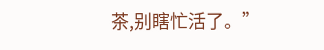茶,别瞎忙活了。”